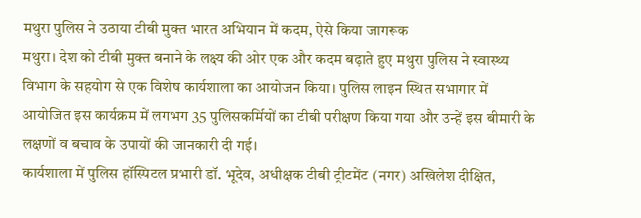मथुरा पुलिस ने उठाया टीबी मुक्त भारत अभियान में कदम, ऐसे किया जागरूक
मथुरा। देश को टीबी मुक्त बनाने के लक्ष्य की ओर एक और कदम बढ़ाते हुए मथुरा पुलिस ने स्वास्थ्य विभाग के सहयोग से एक विशेष कार्यशाला का आयोजन किया। पुलिस लाइन स्थित सभागार में आयोजित इस कार्यक्रम में लगभग 35 पुलिसकर्मियों का टीबी परीक्षण किया गया और उन्हें इस बीमारी के लक्षणों व बचाव के उपायों की जानकारी दी गई।
कार्यशाला में पुलिस हॉस्पिटल प्रभारी डॉ. भूदेव, अधीक्षक टीबी ट्रीटमेंट (नगर) अखिलेश दीक्षित,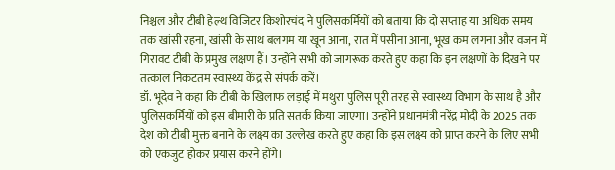निश्चल और टीबी हेल्थ विजिटर किशोरचंद ने पुलिसकर्मियों को बताया कि दो सप्ताह या अधिक समय तक खांसी रहना, खांसी के साथ बलगम या खून आना, रात में पसीना आना, भूख कम लगना और वजन में गिरावट टीबी के प्रमुख लक्षण हैं। उन्होंने सभी को जागरूक करते हुए कहा कि इन लक्षणों के दिखने पर तत्काल निकटतम स्वास्थ्य केंद्र से संपर्क करें।
डॉ. भूदेव ने कहा कि टीबी के खिलाफ लड़ाई में मथुरा पुलिस पूरी तरह से स्वास्थ्य विभाग के साथ है और पुलिसकर्मियों को इस बीमारी के प्रति सतर्क किया जाएगा। उन्होंने प्रधानमंत्री नरेंद्र मोदी के 2025 तक देश को टीबी मुक्त बनाने के लक्ष्य का उल्लेख करते हुए कहा कि इस लक्ष्य को प्राप्त करने के लिए सभी को एकजुट होकर प्रयास करने होंगे।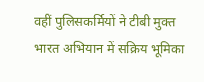वहीं पुलिसकर्मियों ने टीबी मुक्त भारत अभियान में सक्रिय भूमिका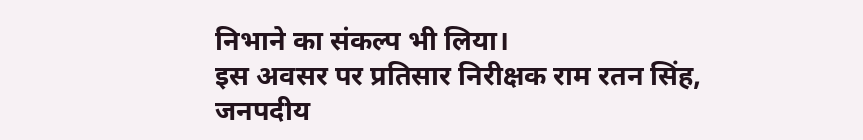निभाने का संकल्प भी लिया।
इस अवसर पर प्रतिसार निरीक्षक राम रतन सिंह, जनपदीय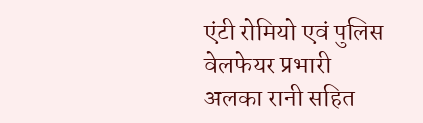एंटी रोमियो एवं पुलिस वेलफेयर प्रभारी अलका रानी सहित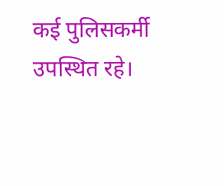कई पुलिसकर्मी उपस्थित रहे।